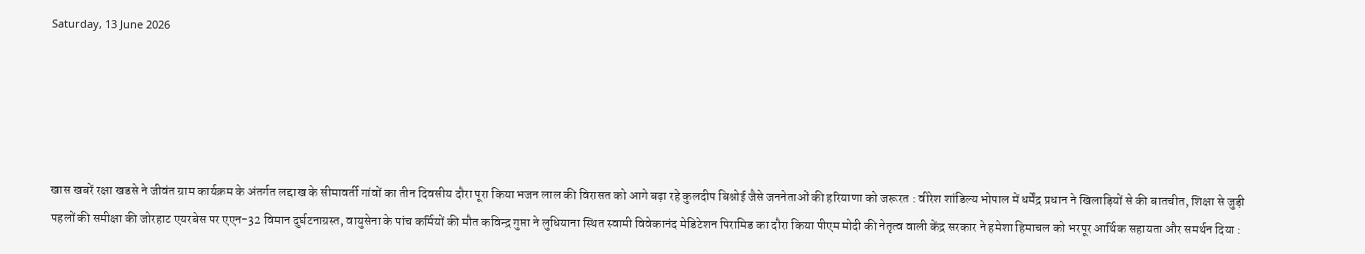Saturday, 13 June 2026





खास खबरें रक्षा खडसे ने जीवंत ग्राम कार्यक्रम के अंतर्गत लद्दाख के सीमावर्ती गांवों का तीन दिवसीय दौरा पूरा किया भजन लाल की विरासत को आगे बढ़ा रहे कुलदीप बिश्नोई जैसे जननेताओं की हरियाणा को जरूरत : वीरेश शांडिल्य भोपाल में धर्मेंद्र प्रधान ने खिलाड़ियों से की बातचीत, शिक्षा से जुड़ी पहलों की समीक्षा की जोरहाट एयरबेस पर एएन-32 विमान दुर्घटनाग्रस्त, वायुसेना के पांच कर्मियों की मौत कविन्द्र गुप्ता ने लुधियाना स्थित स्वामी विवेकानंद मेडिटेशन पिरामिड का दौरा किया पीएम मोदी की नेतृत्व वाली केंद्र सरकार ने हमेशा हिमाचल को भरपूर आर्थिक सहायता और समर्थन दिया :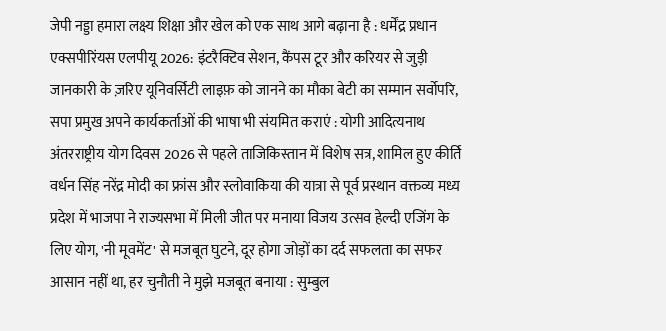जेपी नड्डा हमारा लक्ष्य शिक्षा और खेल को एक साथ आगे बढ़ाना है : धर्मेंद्र प्रधान एक्सपीरिंयस एलपीयू 2026: इंटरैक्टिव सेशन, कैंपस टूर और करियर से जुड़ी जानकारी के ज़रिए यूनिवर्सिटी लाइफ़ को जानने का मौका बेटी का सम्मान सर्वोपरि, सपा प्रमुख अपने कार्यकर्ताओं की भाषा भी संयमित कराएं : योगी आदित्यनाथ अंतरराष्ट्रीय योग दिवस 2026 से पहले ताजिकिस्तान में विशेष सत्र, शामिल हुए कीर्ति वर्धन सिंह नरेंद्र मोदी का फ्रांस और स्लोवाकिया की यात्रा से पूर्व प्रस्थान वक्तव्य मध्य प्रदेश में भाजपा ने राज्यसभा में मिली जीत पर मनाया विजय उत्सव हेल्दी एजिंग के लिए योग, 'नी मूवमेंट' से मजबूत घुटने, दूर होगा जोड़ों का दर्द सफलता का सफर आसान नहीं था, हर चुनौती ने मुझे मजबूत बनाया : सुम्बुल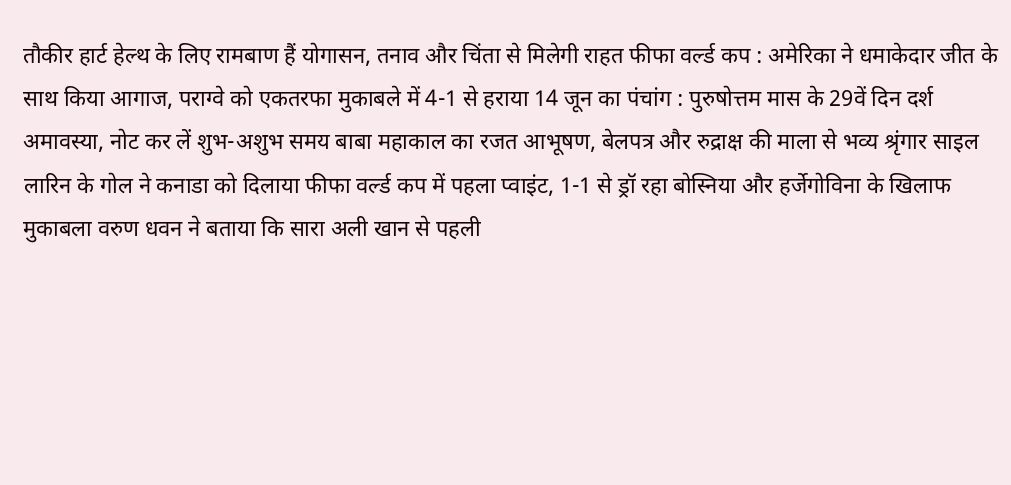तौकीर हार्ट हेल्थ के लिए रामबाण हैं योगासन, तनाव और चिंता से मिलेगी राहत फीफा वर्ल्ड कप : अमेरिका ने धमाकेदार जीत के साथ किया आगाज, पराग्वे को एकतरफा मुकाबले में 4-1 से हराया 14 जून का पंचांग : पुरुषोत्तम मास के 29वें दिन दर्श अमावस्या, नोट कर लें शुभ-अशुभ समय बाबा महाकाल का रजत आभूषण, बेलपत्र और रुद्राक्ष की माला से भव्य श्रृंगार साइल लारिन के गोल ने कनाडा को दिलाया फीफा वर्ल्ड कप में पहला प्वाइंट, 1-1 से ड्रॉ रहा बोस्निया और हर्जेगोविना के खिलाफ मुकाबला वरुण धवन ने बताया कि सारा अली खान से पहली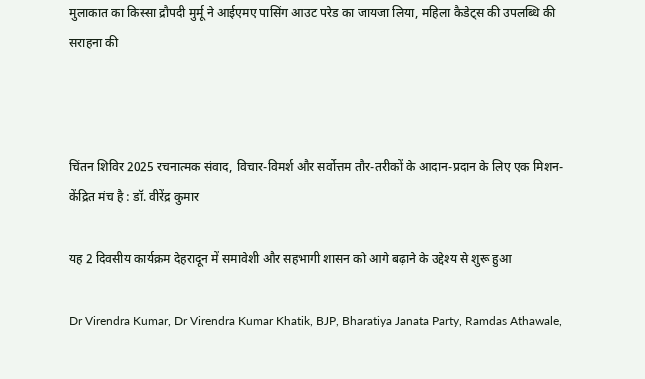मुलाकात का किस्सा द्रौपदी मुर्मू ने आईएमए पासिंग आउट परेड का जायजा लिया, महिला कैडेट्स की उपलब्धि की सराहना की



चिंतन शिविर 2025 रचनात्मक संवाद, विचार-विमर्श और सर्वोत्तम तौर-तरीकों के आदान-प्रदान के लिए एक मिशन-केंद्रित मंच है : डॉ. वीरेंद्र कुमार

यह 2 दिवसीय कार्यक्रम देहरादून में समावेशी और सहभागी शासन को आगे बढ़ाने के उद्देश्य से शुरू हुआ

Dr Virendra Kumar, Dr Virendra Kumar Khatik, BJP, Bharatiya Janata Party, Ramdas Athawale,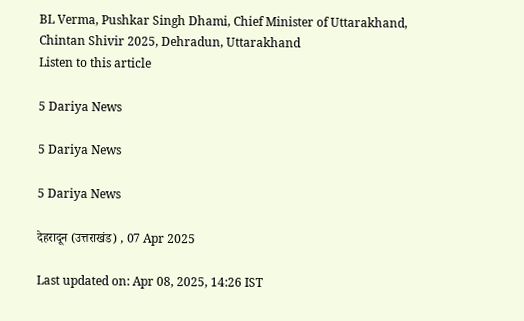BL Verma, Pushkar Singh Dhami, Chief Minister of Uttarakhand, Chintan Shivir 2025, Dehradun, Uttarakhand
Listen to this article

5 Dariya News

5 Dariya News

5 Dariya News

देहरादून (उत्तराखंड) , 07 Apr 2025

Last updated on: Apr 08, 2025, 14:26 IST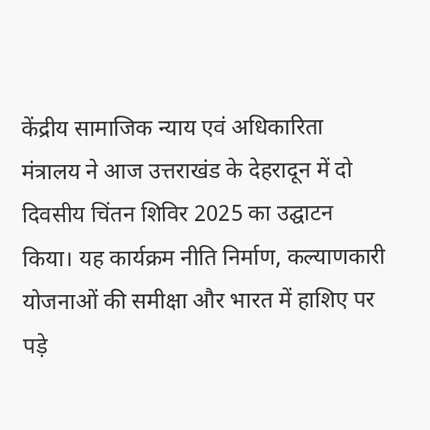केंद्रीय सामाजिक न्याय एवं अधिकारिता मंत्रालय ने आज उत्तराखंड के देहरादून में दो दिवसीय चिंतन शिविर 2025 का उद्घाटन किया। यह कार्यक्रम नीति निर्माण, कल्याणकारी योजनाओं की समीक्षा और भारत में हाशिए पर पड़े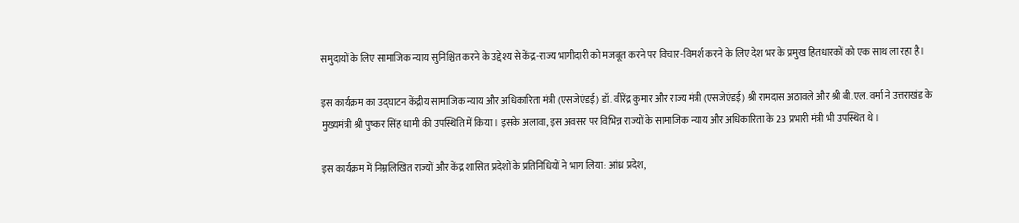समुदायों के लिए सामाजिक न्याय सुनिश्चित करने के उद्देश्य से केंद्र-राज्य भागीदारी को मजबूत करने पर विचार-विमर्श करने के लिए देश भर के प्रमुख हितधारकों को एक साथ ला रहा है।

इस कार्यक्रम का उद्घाटन केंद्रीय सामाजिक न्याय और अधिकारिता मंत्री (एसजेएंडई) डॉ. वीरेंद्र कुमार और राज्य मंत्री (एसजेएंडई) श्री रामदास अठावले और श्री बी.एल. वर्मा ने उत्तराखंड के मुख्यमंत्री श्री पुष्कर सिंह धामी की उपस्थिति में किया। इसके अलावा, इस अवसर पर विभिन्न राज्यों के सामाजिक न्याय और अधिकारिता के 23 प्रभारी मंत्री भी उपस्थित थे।

इस कार्यक्रम में निम्नलिखित राज्यों और केंद्र शासित प्रदेशों के प्रतिनिधियों ने भाग लिया: आंध्र प्रदेश,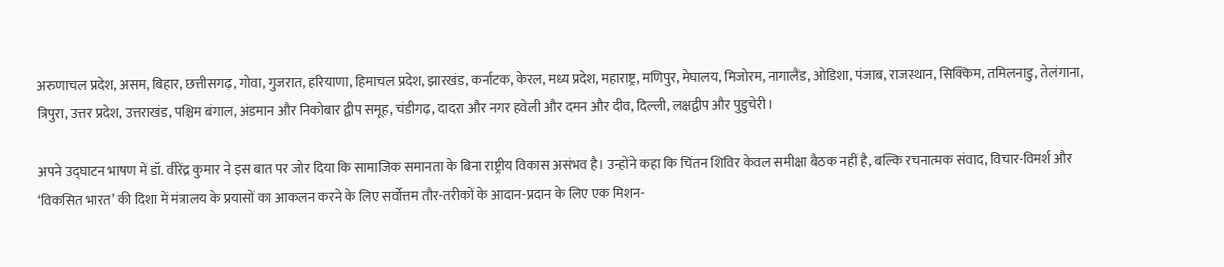अरुणाचल प्रदेश, असम, बिहार, छत्तीसगढ़, गोवा, गुजरात, हरियाणा, हिमाचल प्रदेश, झारखंड, कर्नाटक, केरल, मध्य प्रदेश, महाराष्ट्र, मणिपुर, मेघालय, मिजोरम, नागालैंड, ओडिशा, पंजाब, राजस्थान, सिक्किम, तमिलनाडु, तेलंगाना, त्रिपुरा, उत्तर प्रदेश, उत्तराखंड, पश्चिम बंगाल, अंडमान और निकोबार द्वीप समूह, चंडीगढ़, दादरा और नगर हवेली और दमन और दीव, दिल्ली, लक्षद्वीप और पुडुचेरी।

अपने उद्घाटन भाषण में डॉ. वीरेंद्र कुमार ने इस बात पर जोर दिया कि सामाजिक समानता के बिना राष्ट्रीय विकास असंभव है। उन्होंने कहा कि चिंतन शिविर केवल समीक्षा बैठक नहीं है, बल्कि रचनात्मक संवाद, विचार-विमर्श और ‘विकसित भारत’ की दिशा में मंत्रालय के प्रयासों का आकलन करने के लिए सर्वोत्तम तौर-तरीकों के आदान-प्रदान के लिए एक मिशन-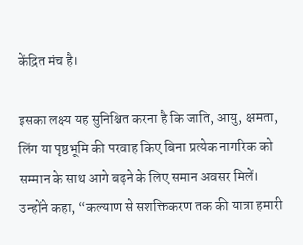केंद्रित मंच है।

इसका लक्ष्य यह सुनिश्चित करना है कि जाति, आयु, क्षमता, लिंग या पृष्ठभूमि की परवाह किए बिना प्रत्येक नागरिक को सम्मान के साथ आगे बढ़ने के लिए समान अवसर मिलें। उन्होंने कहा, “कल्याण से सशक्तिकरण तक की यात्रा हमारी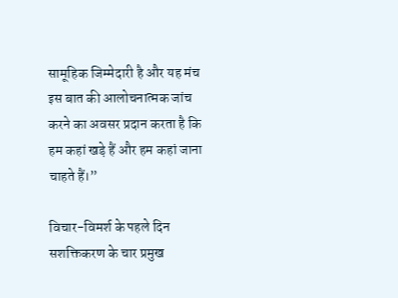सामूहिक जिम्मेदारी है और यह मंच इस बात की आलोचनात्मक जांच करने का अवसर प्रदान करता है कि हम कहां खड़े हैं और हम कहां जाना चाहते हैं।”

विचार-विमर्श के पहले दिन सशक्तिकरण के चार प्रमुख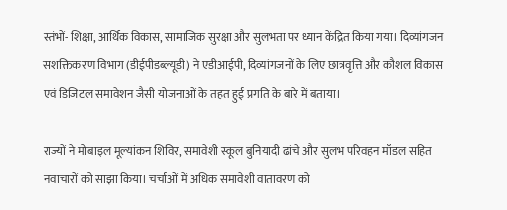स्तंभों- शिक्षा, आर्थिक विकास, सामाजिक सुरक्षा और सुलभता पर ध्यान केंद्रित किया गया। दिव्यांगजन सशक्तिकरण विभाग (डीईपीडब्ल्यूडी) ने एडीआईपी, दिव्यांगजनों के लिए छात्रवृत्ति और कौशल विकास एवं डिजिटल समावेशन जैसी योजनाओं के तहत हुई प्रगति के बारे में बताया।

राज्यों ने मोबाइल मूल्यांकन शिविर, समावेशी स्कूल बुनियादी ढांचे और सुलभ परिवहन मॉडल सहित नवाचारों को साझा किया। चर्चाओं में अधिक समावेशी वातावरण को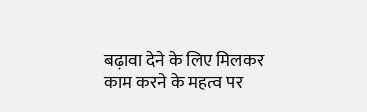बढ़ावा देने के लिए मिलकर काम करने के महत्व पर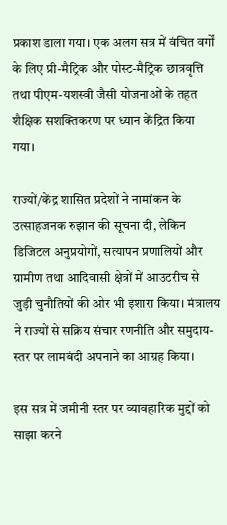प्रकाश डाला गया। एक अलग सत्र में वंचित वर्गों के लिए प्री-मैट्रिक और पोस्ट-मैट्रिक छात्रवृत्ति तथा पीएम-यशस्वी जैसी योजनाओं के तहत शैक्षिक सशक्तिकरण पर ध्यान केंद्रित किया गया।

राज्यों/केंद्र शासित प्रदेशों ने नामांकन के उत्साहजनक रुझान की सूचना दी, लेकिन डिजिटल अनुप्रयोगों, सत्यापन प्रणालियों और ग्रामीण तथा आदिवासी क्षेत्रों में आउटरीच से जुड़ी चुनौतियों की ओर भी इशारा किया। मंत्रालय ने राज्यों से सक्रिय संचार रणनीति और समुदाय-स्तर पर लामबंदी अपनाने का आग्रह किया।

इस सत्र में जमीनी स्तर पर व्यावहारिक मुद्दों को साझा करने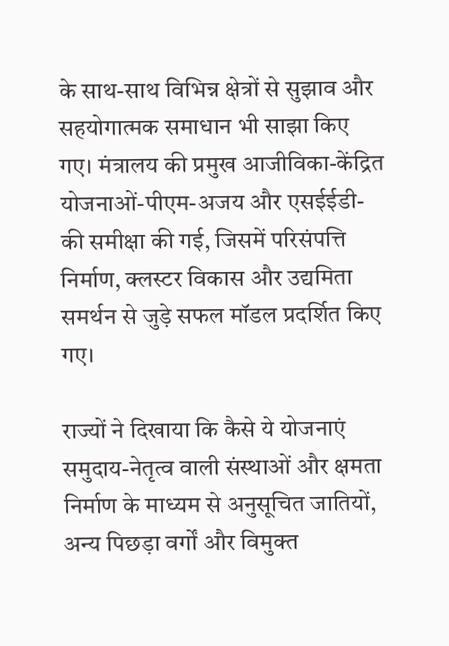के साथ-साथ विभिन्न क्षेत्रों से सुझाव और सहयोगात्मक समाधान भी साझा किए गए। मंत्रालय की प्रमुख आजीविका-केंद्रित योजनाओं-पीएम-अजय और एसईईडी- की समीक्षा की गई, जिसमें परिसंपत्ति निर्माण, क्लस्टर विकास और उद्यमिता समर्थन से जुड़े सफल मॉडल प्रदर्शित किए गए।

राज्यों ने दिखाया कि कैसे ये योजनाएं समुदाय-नेतृत्व वाली संस्थाओं और क्षमता निर्माण के माध्यम से अनुसूचित जातियों, अन्य पिछड़ा वर्गों और विमुक्त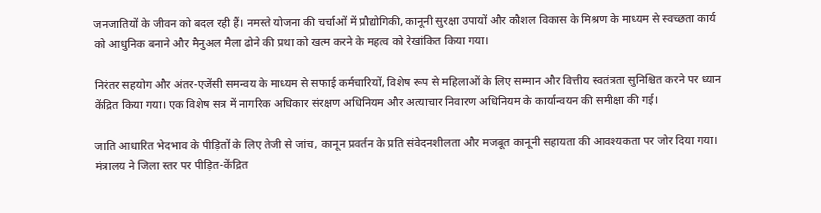जनजातियों के जीवन को बदल रही हैं। नमस्ते योजना की चर्चाओं में प्रौद्योगिकी, कानूनी सुरक्षा उपायों और कौशल विकास के मिश्रण के माध्यम से स्वच्छता कार्य को आधुनिक बनाने और मैनुअल मैला ढोने की प्रथा को खत्म करने के महत्व को रेखांकित किया गया।

निरंतर सहयोग और अंतर-एजेंसी समन्वय के माध्यम से सफाई कर्मचारियों, विशेष रूप से महिलाओं के लिए सम्मान और वित्तीय स्वतंत्रता सुनिश्चित करने पर ध्यान केंद्रित किया गया। एक विशेष सत्र में नागरिक अधिकार संरक्षण अधिनियम और अत्याचार निवारण अधिनियम के कार्यान्वयन की समीक्षा की गई।

जाति आधारित भेदभाव के पीड़ितों के लिए तेजी से जांच, कानून प्रवर्तन के प्रति संवेदनशीलता और मजबूत कानूनी सहायता की आवश्यकता पर जोर दिया गया। मंत्रालय ने जिला स्तर पर पीड़ित-केंद्रित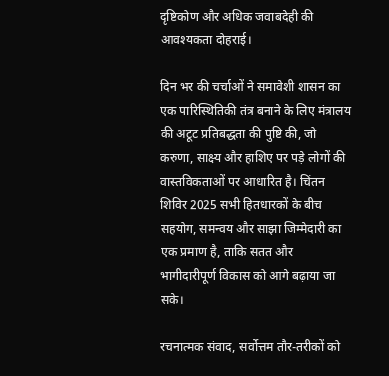दृष्टिकोण और अधिक जवाबदेही की आवश्यकता दोहराई।

दिन भर की चर्चाओं ने समावेशी शासन का एक पारिस्थितिकी तंत्र बनाने के लिए मंत्रालय की अटूट प्रतिबद्धता की पुष्टि की, जो करुणा, साक्ष्य और हाशिए पर पड़े लोगों की वास्तविकताओं पर आधारित है। चिंतन शिविर 2025 सभी हितधारकों के बीच सहयोग, समन्वय और साझा जिम्मेदारी का एक प्रमाण है, ताकि सतत और भागीदारीपूर्ण विकास को आगे बढ़ाया जा सके।

रचनात्मक संवाद, सर्वोत्तम तौर-तरीकों को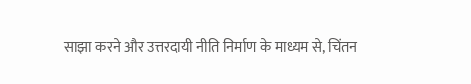साझा करने और उत्तरदायी नीति निर्माण के माध्यम से, चिंतन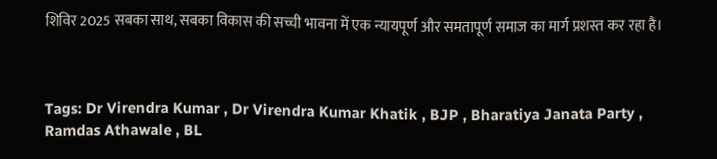शिविर 2025 सबका साथ, सबका विकास की सच्ची भावना में एक न्यायपूर्ण और समतापूर्ण समाज का मार्ग प्रशस्त कर रहा है।



Tags: Dr Virendra Kumar , Dr Virendra Kumar Khatik , BJP , Bharatiya Janata Party , Ramdas Athawale , BL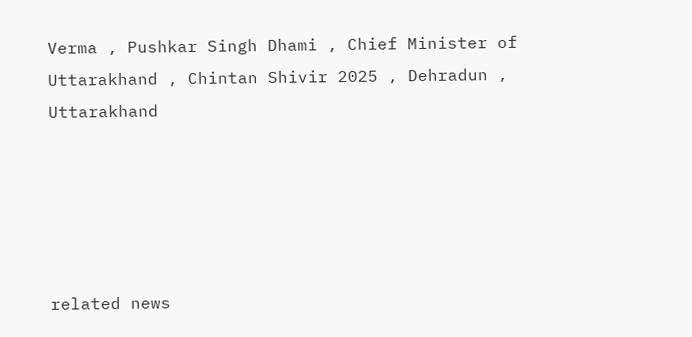Verma , Pushkar Singh Dhami , Chief Minister of Uttarakhand , Chintan Shivir 2025 , Dehradun , Uttarakhand





related news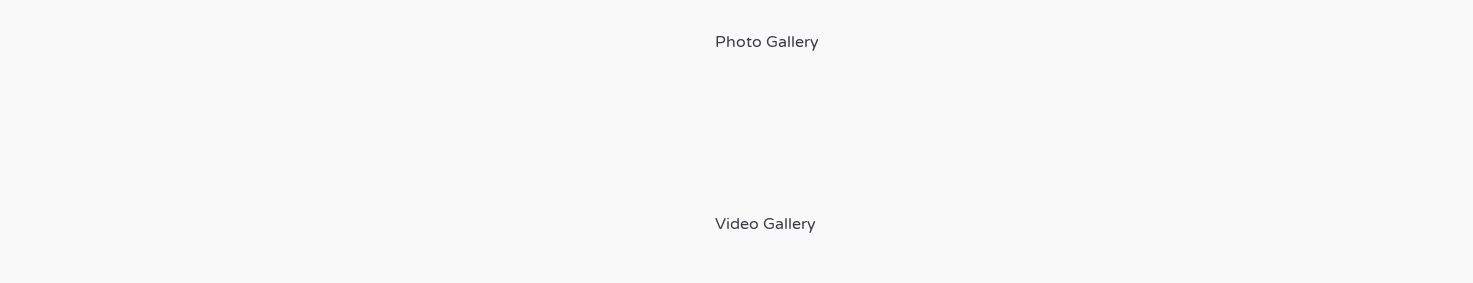Photo Gallery





Video Gallery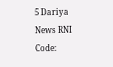5 Dariya News RNI Code: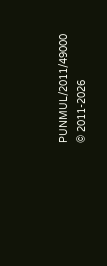PUNMUL/2011/49000
© 2011-2026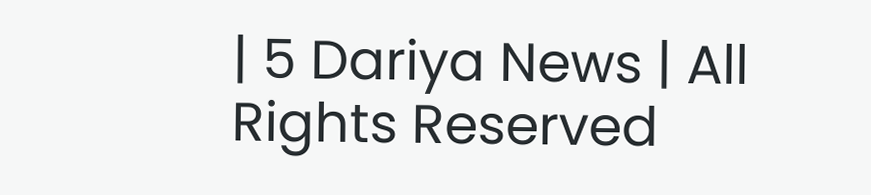| 5 Dariya News | All Rights Reserved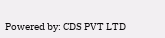Powered by: CDS PVT LTD